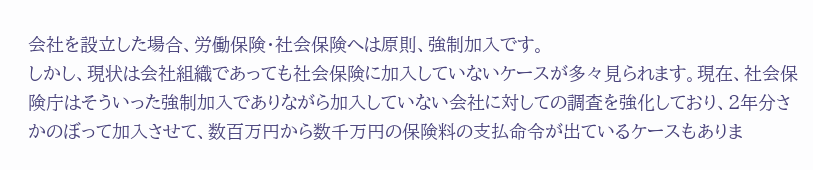会社を設立した場合、労働保険・社会保険へは原則、強制加入です。
しかし、現状は会社組織であっても社会保険に加入していないケースが多々見られます。現在、社会保険庁はそういった強制加入でありながら加入していない会社に対しての調査を強化しており、2年分さかのぼって加入させて、数百万円から数千万円の保険料の支払命令が出ているケースもありま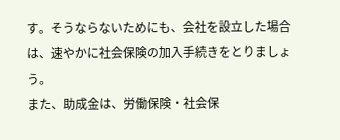す。そうならないためにも、会社を設立した場合は、速やかに社会保険の加入手続きをとりましょう。
また、助成金は、労働保険・社会保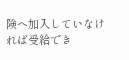険へ加入していなければ受給でき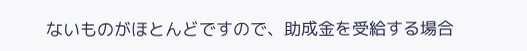ないものがほとんどですので、助成金を受給する場合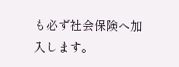も必ず社会保険へ加入します。